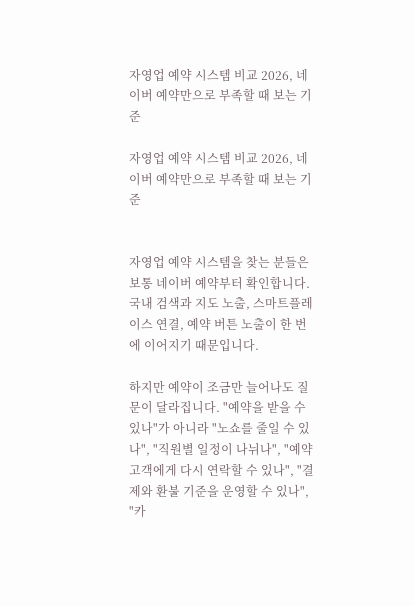자영업 예약 시스템 비교 2026, 네이버 예약만으로 부족할 때 보는 기준

자영업 예약 시스템 비교 2026, 네이버 예약만으로 부족할 때 보는 기준


자영업 예약 시스템을 찾는 분들은 보통 네이버 예약부터 확인합니다. 국내 검색과 지도 노출, 스마트플레이스 연결, 예약 버튼 노출이 한 번에 이어지기 때문입니다.

하지만 예약이 조금만 늘어나도 질문이 달라집니다. "예약을 받을 수 있나"가 아니라 "노쇼를 줄일 수 있나", "직원별 일정이 나뉘나", "예약 고객에게 다시 연락할 수 있나", "결제와 환불 기준을 운영할 수 있나", "카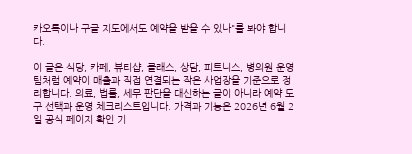카오톡이나 구글 지도에서도 예약을 받을 수 있나"를 봐야 합니다.

이 글은 식당, 카페, 뷰티샵, 클래스, 상담, 피트니스, 병의원 운영팀처럼 예약이 매출과 직접 연결되는 작은 사업장을 기준으로 정리합니다. 의료, 법률, 세무 판단을 대신하는 글이 아니라 예약 도구 선택과 운영 체크리스트입니다. 가격과 기능은 2026년 6월 2일 공식 페이지 확인 기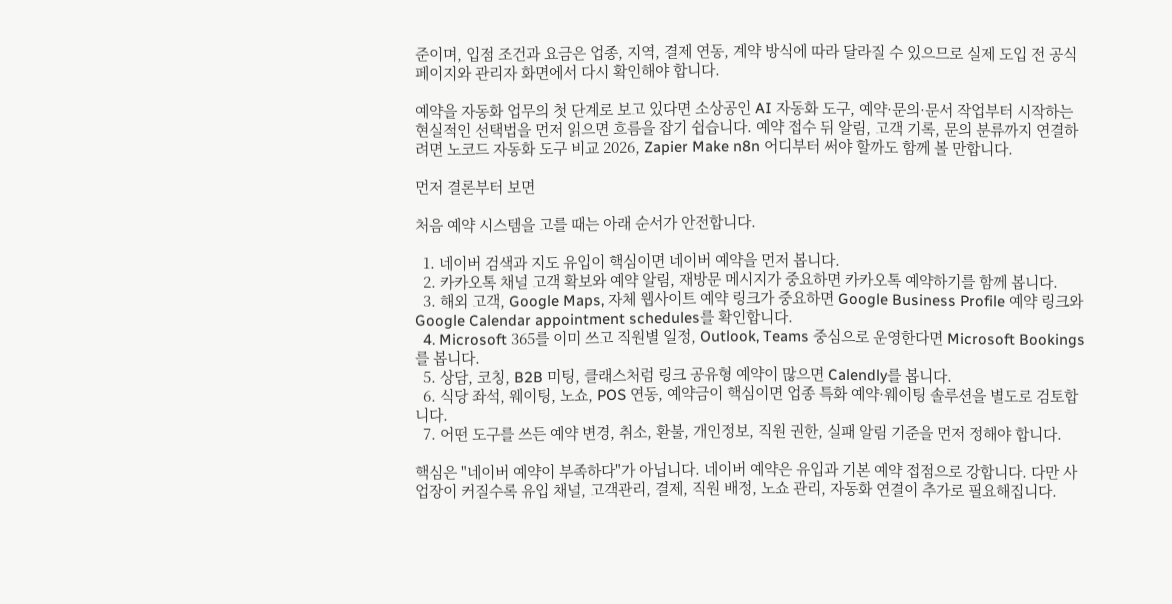준이며, 입점 조건과 요금은 업종, 지역, 결제 연동, 계약 방식에 따라 달라질 수 있으므로 실제 도입 전 공식 페이지와 관리자 화면에서 다시 확인해야 합니다.

예약을 자동화 업무의 첫 단계로 보고 있다면 소상공인 AI 자동화 도구, 예약·문의·문서 작업부터 시작하는 현실적인 선택법을 먼저 읽으면 흐름을 잡기 쉽습니다. 예약 접수 뒤 알림, 고객 기록, 문의 분류까지 연결하려면 노코드 자동화 도구 비교 2026, Zapier Make n8n 어디부터 써야 할까도 함께 볼 만합니다.

먼저 결론부터 보면

처음 예약 시스템을 고를 때는 아래 순서가 안전합니다.

  1. 네이버 검색과 지도 유입이 핵심이면 네이버 예약을 먼저 봅니다.
  2. 카카오톡 채널 고객 확보와 예약 알림, 재방문 메시지가 중요하면 카카오톡 예약하기를 함께 봅니다.
  3. 해외 고객, Google Maps, 자체 웹사이트 예약 링크가 중요하면 Google Business Profile 예약 링크와 Google Calendar appointment schedules를 확인합니다.
  4. Microsoft 365를 이미 쓰고 직원별 일정, Outlook, Teams 중심으로 운영한다면 Microsoft Bookings를 봅니다.
  5. 상담, 코칭, B2B 미팅, 클래스처럼 링크 공유형 예약이 많으면 Calendly를 봅니다.
  6. 식당 좌석, 웨이팅, 노쇼, POS 연동, 예약금이 핵심이면 업종 특화 예약·웨이팅 솔루션을 별도로 검토합니다.
  7. 어떤 도구를 쓰든 예약 변경, 취소, 환불, 개인정보, 직원 권한, 실패 알림 기준을 먼저 정해야 합니다.

핵심은 "네이버 예약이 부족하다"가 아닙니다. 네이버 예약은 유입과 기본 예약 접점으로 강합니다. 다만 사업장이 커질수록 유입 채널, 고객관리, 결제, 직원 배정, 노쇼 관리, 자동화 연결이 추가로 필요해집니다.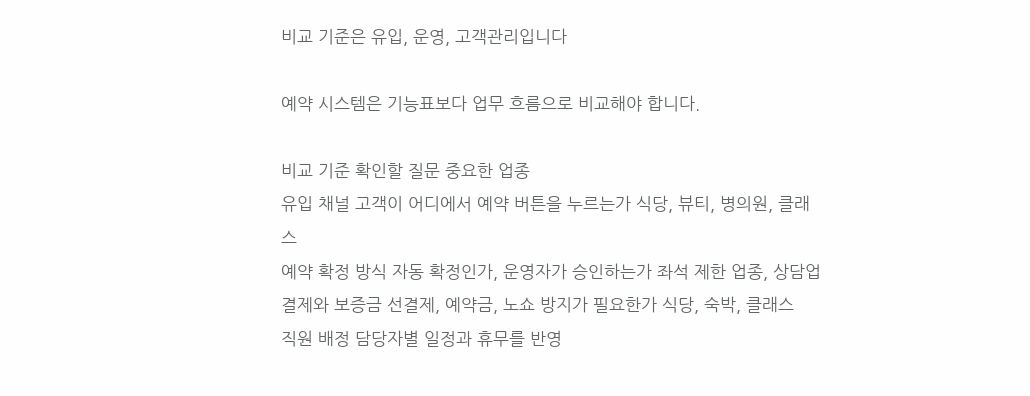비교 기준은 유입, 운영, 고객관리입니다

예약 시스템은 기능표보다 업무 흐름으로 비교해야 합니다.

비교 기준 확인할 질문 중요한 업종
유입 채널 고객이 어디에서 예약 버튼을 누르는가 식당, 뷰티, 병의원, 클래스
예약 확정 방식 자동 확정인가, 운영자가 승인하는가 좌석 제한 업종, 상담업
결제와 보증금 선결제, 예약금, 노쇼 방지가 필요한가 식당, 숙박, 클래스
직원 배정 담당자별 일정과 휴무를 반영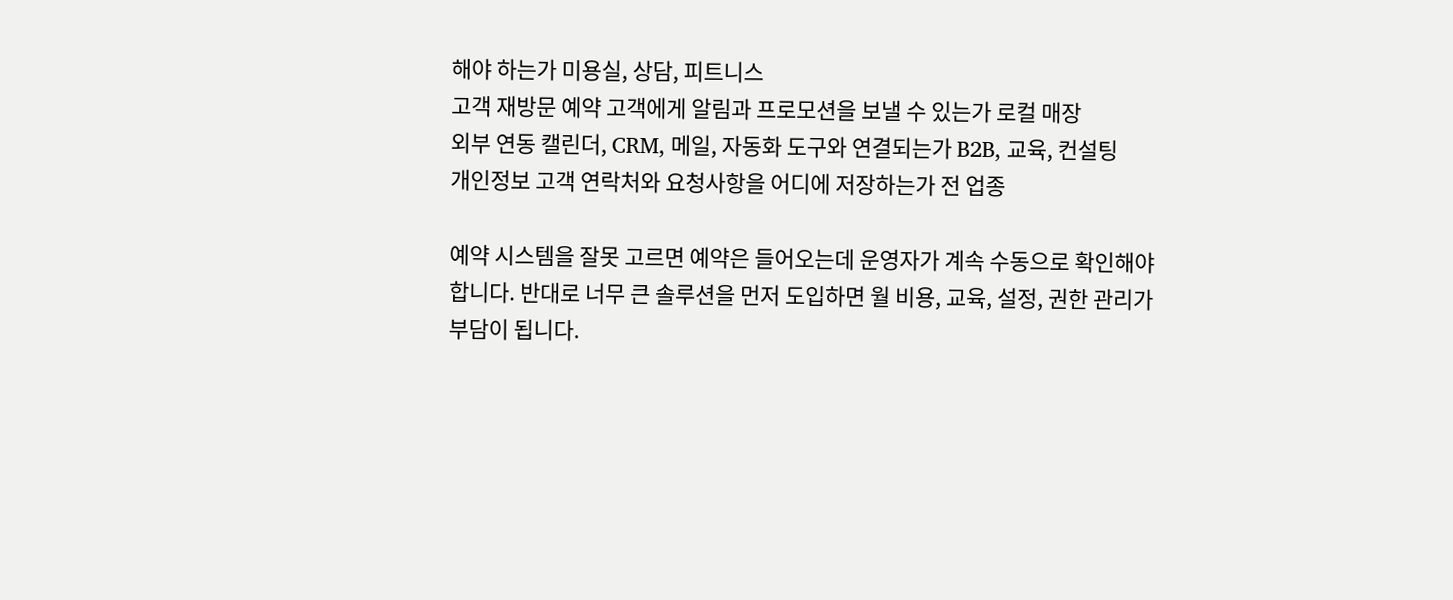해야 하는가 미용실, 상담, 피트니스
고객 재방문 예약 고객에게 알림과 프로모션을 보낼 수 있는가 로컬 매장
외부 연동 캘린더, CRM, 메일, 자동화 도구와 연결되는가 B2B, 교육, 컨설팅
개인정보 고객 연락처와 요청사항을 어디에 저장하는가 전 업종

예약 시스템을 잘못 고르면 예약은 들어오는데 운영자가 계속 수동으로 확인해야 합니다. 반대로 너무 큰 솔루션을 먼저 도입하면 월 비용, 교육, 설정, 권한 관리가 부담이 됩니다.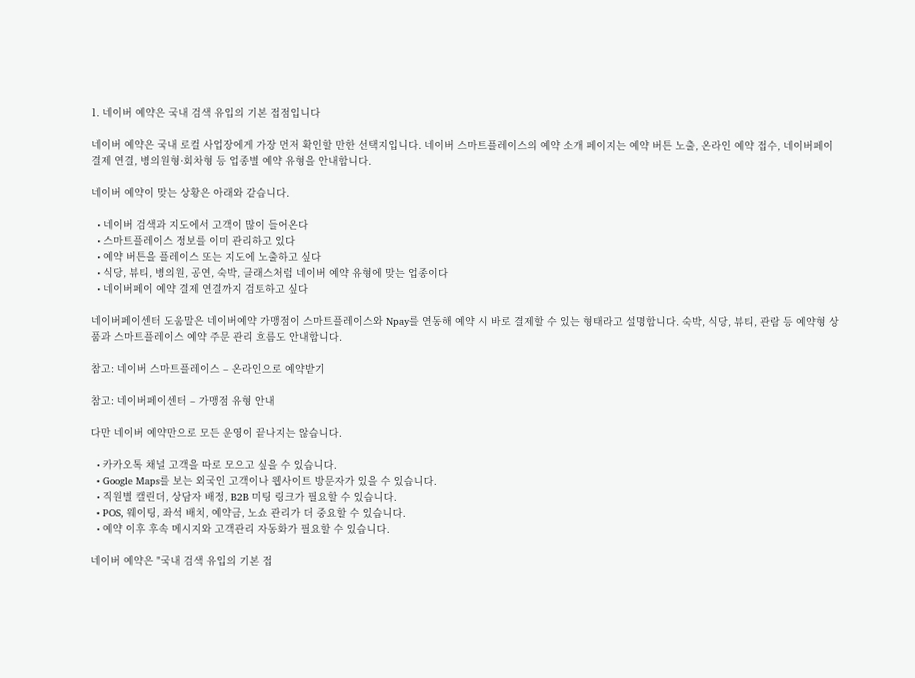1. 네이버 예약은 국내 검색 유입의 기본 접점입니다

네이버 예약은 국내 로컬 사업장에게 가장 먼저 확인할 만한 선택지입니다. 네이버 스마트플레이스의 예약 소개 페이지는 예약 버튼 노출, 온라인 예약 접수, 네이버페이 결제 연결, 병의원형·회차형 등 업종별 예약 유형을 안내합니다.

네이버 예약이 맞는 상황은 아래와 같습니다.

  • 네이버 검색과 지도에서 고객이 많이 들어온다
  • 스마트플레이스 정보를 이미 관리하고 있다
  • 예약 버튼을 플레이스 또는 지도에 노출하고 싶다
  • 식당, 뷰티, 병의원, 공연, 숙박, 클래스처럼 네이버 예약 유형에 맞는 업종이다
  • 네이버페이 예약 결제 연결까지 검토하고 싶다

네이버페이센터 도움말은 네이버예약 가맹점이 스마트플레이스와 Npay를 연동해 예약 시 바로 결제할 수 있는 형태라고 설명합니다. 숙박, 식당, 뷰티, 관람 등 예약형 상품과 스마트플레이스 예약 주문 관리 흐름도 안내합니다.

참고: 네이버 스마트플레이스 – 온라인으로 예약받기

참고: 네이버페이센터 – 가맹점 유형 안내

다만 네이버 예약만으로 모든 운영이 끝나지는 않습니다.

  • 카카오톡 채널 고객을 따로 모으고 싶을 수 있습니다.
  • Google Maps를 보는 외국인 고객이나 웹사이트 방문자가 있을 수 있습니다.
  • 직원별 캘린더, 상담자 배정, B2B 미팅 링크가 필요할 수 있습니다.
  • POS, 웨이팅, 좌석 배치, 예약금, 노쇼 관리가 더 중요할 수 있습니다.
  • 예약 이후 후속 메시지와 고객관리 자동화가 필요할 수 있습니다.

네이버 예약은 "국내 검색 유입의 기본 접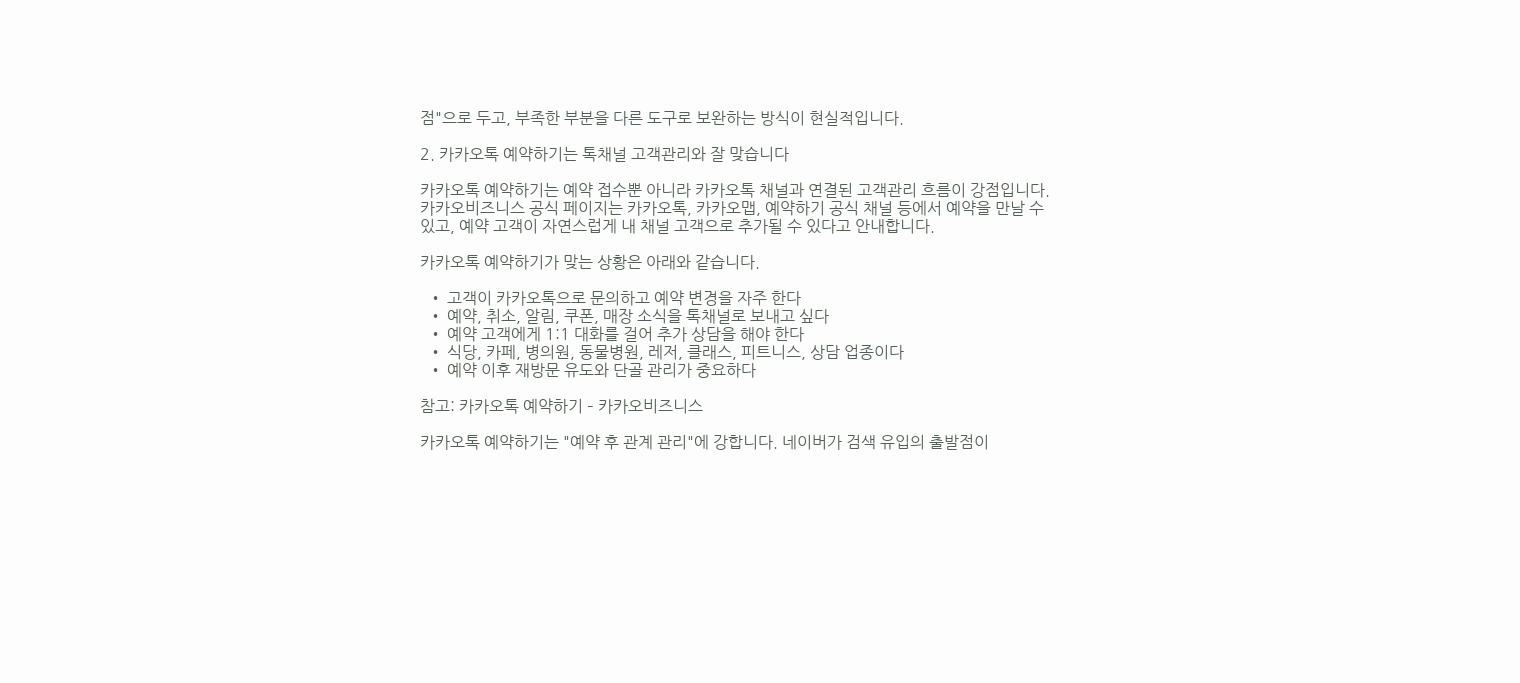점"으로 두고, 부족한 부분을 다른 도구로 보완하는 방식이 현실적입니다.

2. 카카오톡 예약하기는 톡채널 고객관리와 잘 맞습니다

카카오톡 예약하기는 예약 접수뿐 아니라 카카오톡 채널과 연결된 고객관리 흐름이 강점입니다. 카카오비즈니스 공식 페이지는 카카오톡, 카카오맵, 예약하기 공식 채널 등에서 예약을 만날 수 있고, 예약 고객이 자연스럽게 내 채널 고객으로 추가될 수 있다고 안내합니다.

카카오톡 예약하기가 맞는 상황은 아래와 같습니다.

  • 고객이 카카오톡으로 문의하고 예약 변경을 자주 한다
  • 예약, 취소, 알림, 쿠폰, 매장 소식을 톡채널로 보내고 싶다
  • 예약 고객에게 1:1 대화를 걸어 추가 상담을 해야 한다
  • 식당, 카페, 병의원, 동물병원, 레저, 클래스, 피트니스, 상담 업종이다
  • 예약 이후 재방문 유도와 단골 관리가 중요하다

참고: 카카오톡 예약하기 – 카카오비즈니스

카카오톡 예약하기는 "예약 후 관계 관리"에 강합니다. 네이버가 검색 유입의 출발점이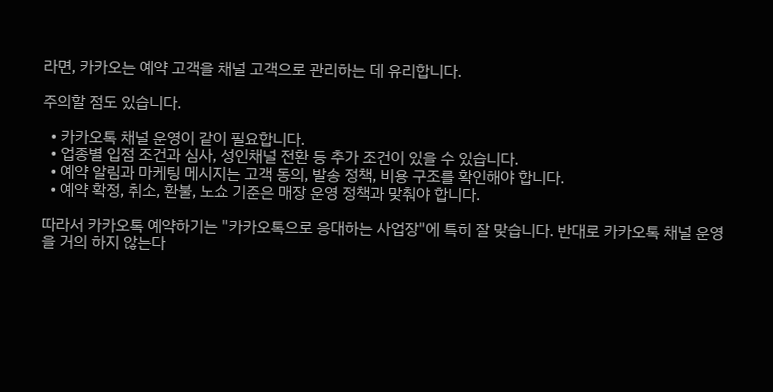라면, 카카오는 예약 고객을 채널 고객으로 관리하는 데 유리합니다.

주의할 점도 있습니다.

  • 카카오톡 채널 운영이 같이 필요합니다.
  • 업종별 입점 조건과 심사, 성인채널 전환 등 추가 조건이 있을 수 있습니다.
  • 예약 알림과 마케팅 메시지는 고객 동의, 발송 정책, 비용 구조를 확인해야 합니다.
  • 예약 확정, 취소, 환불, 노쇼 기준은 매장 운영 정책과 맞춰야 합니다.

따라서 카카오톡 예약하기는 "카카오톡으로 응대하는 사업장"에 특히 잘 맞습니다. 반대로 카카오톡 채널 운영을 거의 하지 않는다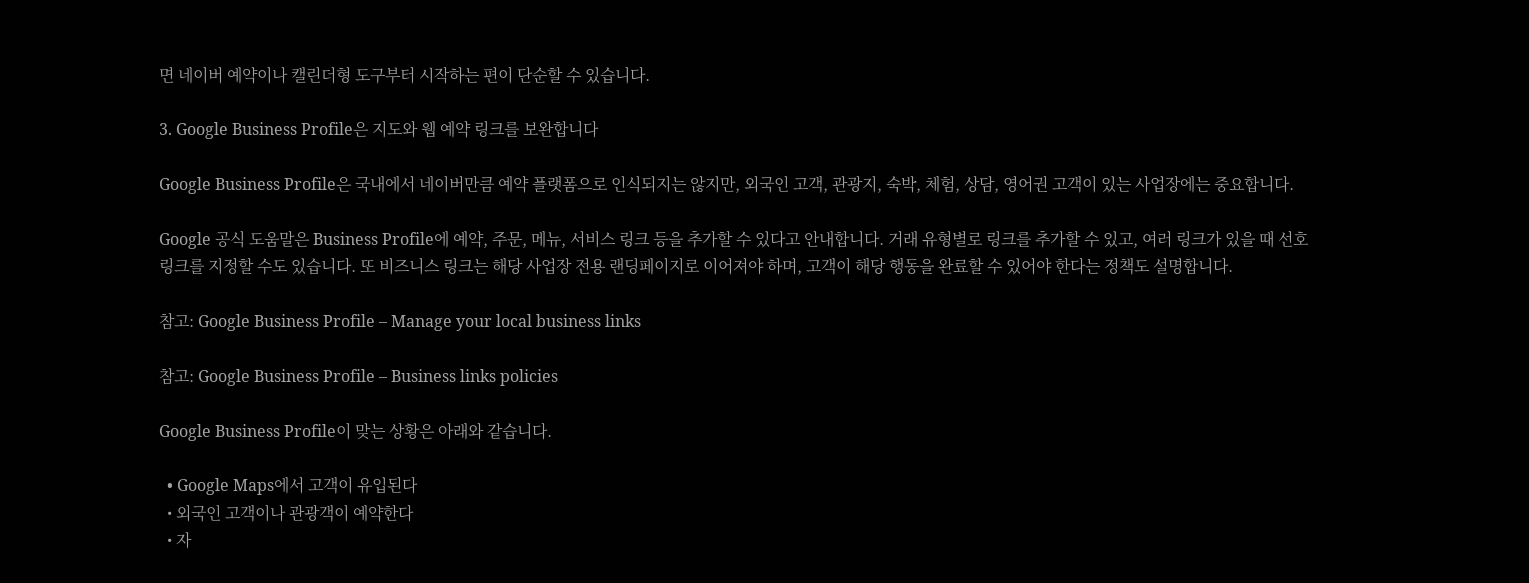면 네이버 예약이나 캘린더형 도구부터 시작하는 편이 단순할 수 있습니다.

3. Google Business Profile은 지도와 웹 예약 링크를 보완합니다

Google Business Profile은 국내에서 네이버만큼 예약 플랫폼으로 인식되지는 않지만, 외국인 고객, 관광지, 숙박, 체험, 상담, 영어권 고객이 있는 사업장에는 중요합니다.

Google 공식 도움말은 Business Profile에 예약, 주문, 메뉴, 서비스 링크 등을 추가할 수 있다고 안내합니다. 거래 유형별로 링크를 추가할 수 있고, 여러 링크가 있을 때 선호 링크를 지정할 수도 있습니다. 또 비즈니스 링크는 해당 사업장 전용 랜딩페이지로 이어져야 하며, 고객이 해당 행동을 완료할 수 있어야 한다는 정책도 설명합니다.

참고: Google Business Profile – Manage your local business links

참고: Google Business Profile – Business links policies

Google Business Profile이 맞는 상황은 아래와 같습니다.

  • Google Maps에서 고객이 유입된다
  • 외국인 고객이나 관광객이 예약한다
  • 자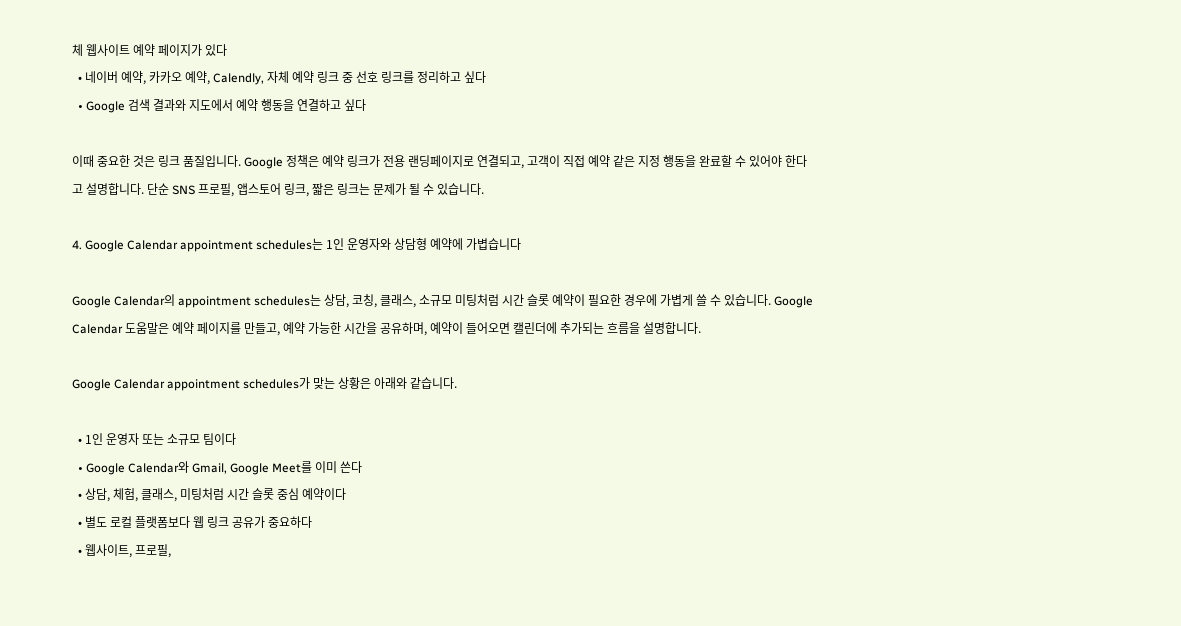체 웹사이트 예약 페이지가 있다
  • 네이버 예약, 카카오 예약, Calendly, 자체 예약 링크 중 선호 링크를 정리하고 싶다
  • Google 검색 결과와 지도에서 예약 행동을 연결하고 싶다

이때 중요한 것은 링크 품질입니다. Google 정책은 예약 링크가 전용 랜딩페이지로 연결되고, 고객이 직접 예약 같은 지정 행동을 완료할 수 있어야 한다고 설명합니다. 단순 SNS 프로필, 앱스토어 링크, 짧은 링크는 문제가 될 수 있습니다.

4. Google Calendar appointment schedules는 1인 운영자와 상담형 예약에 가볍습니다

Google Calendar의 appointment schedules는 상담, 코칭, 클래스, 소규모 미팅처럼 시간 슬롯 예약이 필요한 경우에 가볍게 쓸 수 있습니다. Google Calendar 도움말은 예약 페이지를 만들고, 예약 가능한 시간을 공유하며, 예약이 들어오면 캘린더에 추가되는 흐름을 설명합니다.

Google Calendar appointment schedules가 맞는 상황은 아래와 같습니다.

  • 1인 운영자 또는 소규모 팀이다
  • Google Calendar와 Gmail, Google Meet를 이미 쓴다
  • 상담, 체험, 클래스, 미팅처럼 시간 슬롯 중심 예약이다
  • 별도 로컬 플랫폼보다 웹 링크 공유가 중요하다
  • 웹사이트, 프로필,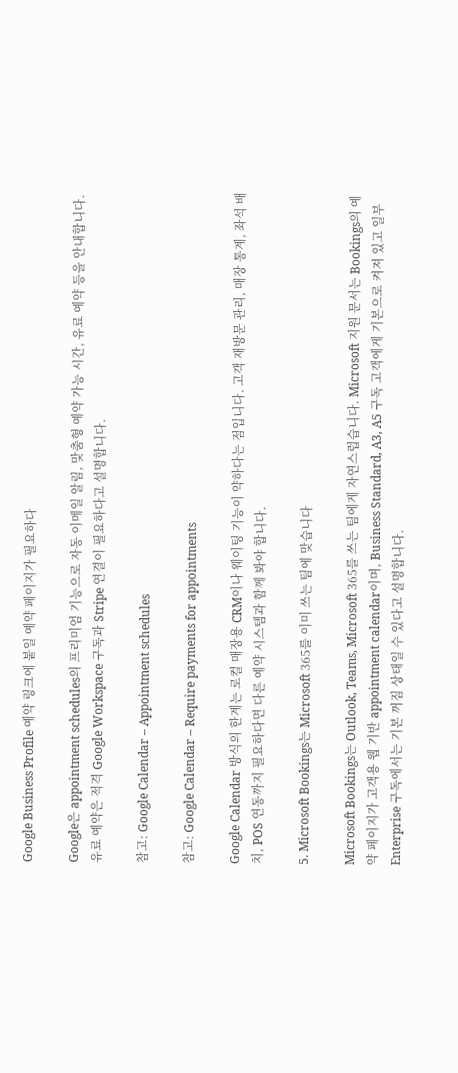Google Business Profile 예약 링크에 붙일 예약 페이지가 필요하다

Google은 appointment schedules의 프리미엄 기능으로 자동 이메일 알림, 맞춤형 예약 가능 시간, 유료 예약 등을 안내합니다. 유료 예약은 적격 Google Workspace 구독과 Stripe 연결이 필요하다고 설명합니다.

참고: Google Calendar – Appointment schedules

참고: Google Calendar – Require payments for appointments

Google Calendar 방식의 한계는 로컬 매장용 CRM이나 웨이팅 기능이 약하다는 점입니다. 고객 재방문 관리, 매장 통계, 좌석 배치, POS 연동까지 필요하다면 다른 예약 시스템과 함께 봐야 합니다.

5. Microsoft Bookings는 Microsoft 365를 이미 쓰는 팀에 맞습니다

Microsoft Bookings는 Outlook, Teams, Microsoft 365를 쓰는 팀에게 자연스럽습니다. Microsoft 지원 문서는 Bookings의 예약 페이지가 고객용 웹 기반 appointment calendar이며, Business Standard, A3, A5 구독 고객에게 기본으로 켜져 있고 일부 Enterprise 구독에서는 기본 꺼짐 상태일 수 있다고 설명합니다.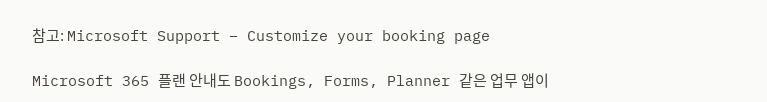참고: Microsoft Support – Customize your booking page

Microsoft 365 플랜 안내도 Bookings, Forms, Planner 같은 업무 앱이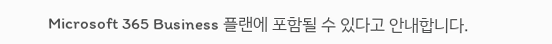Microsoft 365 Business 플랜에 포함될 수 있다고 안내합니다.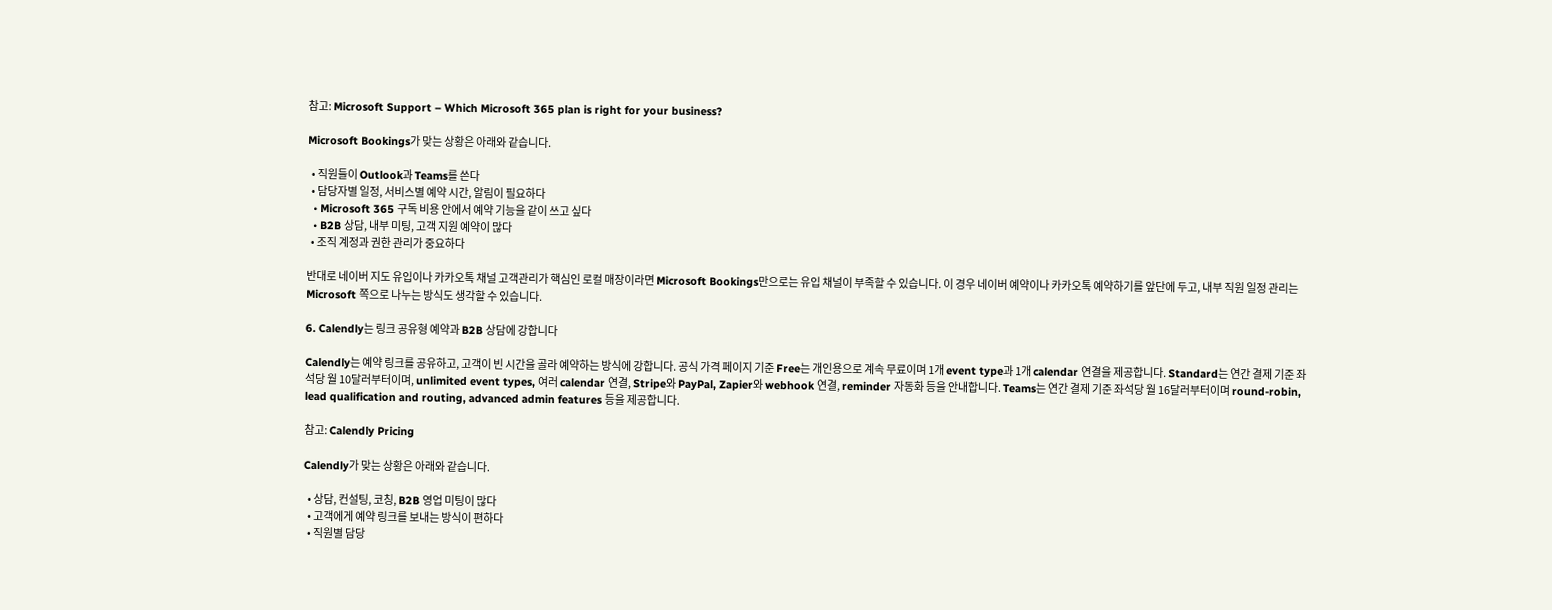참고: Microsoft Support – Which Microsoft 365 plan is right for your business?

Microsoft Bookings가 맞는 상황은 아래와 같습니다.

  • 직원들이 Outlook과 Teams를 쓴다
  • 담당자별 일정, 서비스별 예약 시간, 알림이 필요하다
  • Microsoft 365 구독 비용 안에서 예약 기능을 같이 쓰고 싶다
  • B2B 상담, 내부 미팅, 고객 지원 예약이 많다
  • 조직 계정과 권한 관리가 중요하다

반대로 네이버 지도 유입이나 카카오톡 채널 고객관리가 핵심인 로컬 매장이라면 Microsoft Bookings만으로는 유입 채널이 부족할 수 있습니다. 이 경우 네이버 예약이나 카카오톡 예약하기를 앞단에 두고, 내부 직원 일정 관리는 Microsoft 쪽으로 나누는 방식도 생각할 수 있습니다.

6. Calendly는 링크 공유형 예약과 B2B 상담에 강합니다

Calendly는 예약 링크를 공유하고, 고객이 빈 시간을 골라 예약하는 방식에 강합니다. 공식 가격 페이지 기준 Free는 개인용으로 계속 무료이며 1개 event type과 1개 calendar 연결을 제공합니다. Standard는 연간 결제 기준 좌석당 월 10달러부터이며, unlimited event types, 여러 calendar 연결, Stripe와 PayPal, Zapier와 webhook 연결, reminder 자동화 등을 안내합니다. Teams는 연간 결제 기준 좌석당 월 16달러부터이며 round-robin, lead qualification and routing, advanced admin features 등을 제공합니다.

참고: Calendly Pricing

Calendly가 맞는 상황은 아래와 같습니다.

  • 상담, 컨설팅, 코칭, B2B 영업 미팅이 많다
  • 고객에게 예약 링크를 보내는 방식이 편하다
  • 직원별 담당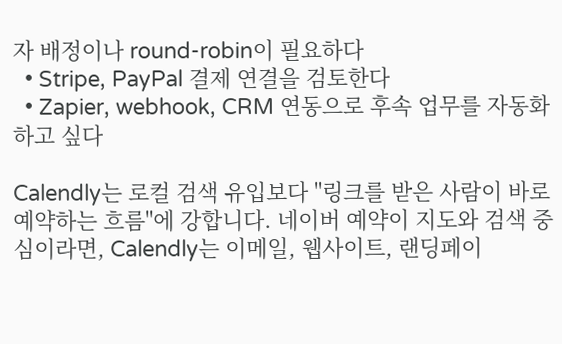자 배정이나 round-robin이 필요하다
  • Stripe, PayPal 결제 연결을 검토한다
  • Zapier, webhook, CRM 연동으로 후속 업무를 자동화하고 싶다

Calendly는 로컬 검색 유입보다 "링크를 받은 사람이 바로 예약하는 흐름"에 강합니다. 네이버 예약이 지도와 검색 중심이라면, Calendly는 이메일, 웹사이트, 랜딩페이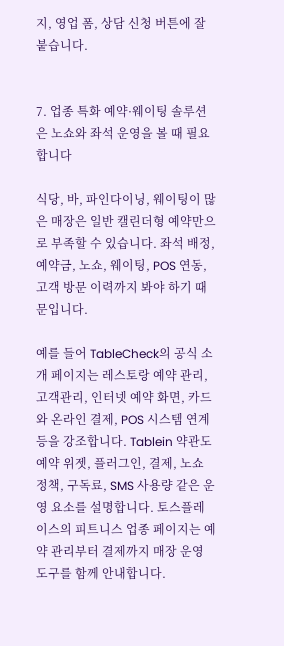지, 영업 폼, 상담 신청 버튼에 잘 붙습니다.


7. 업종 특화 예약·웨이팅 솔루션은 노쇼와 좌석 운영을 볼 때 필요합니다

식당, 바, 파인다이닝, 웨이팅이 많은 매장은 일반 캘린더형 예약만으로 부족할 수 있습니다. 좌석 배정, 예약금, 노쇼, 웨이팅, POS 연동, 고객 방문 이력까지 봐야 하기 때문입니다.

예를 들어 TableCheck의 공식 소개 페이지는 레스토랑 예약 관리, 고객관리, 인터넷 예약 화면, 카드와 온라인 결제, POS 시스템 연계 등을 강조합니다. Tablein 약관도 예약 위젯, 플러그인, 결제, 노쇼 정책, 구독료, SMS 사용량 같은 운영 요소를 설명합니다. 토스플레이스의 피트니스 업종 페이지는 예약 관리부터 결제까지 매장 운영 도구를 함께 안내합니다.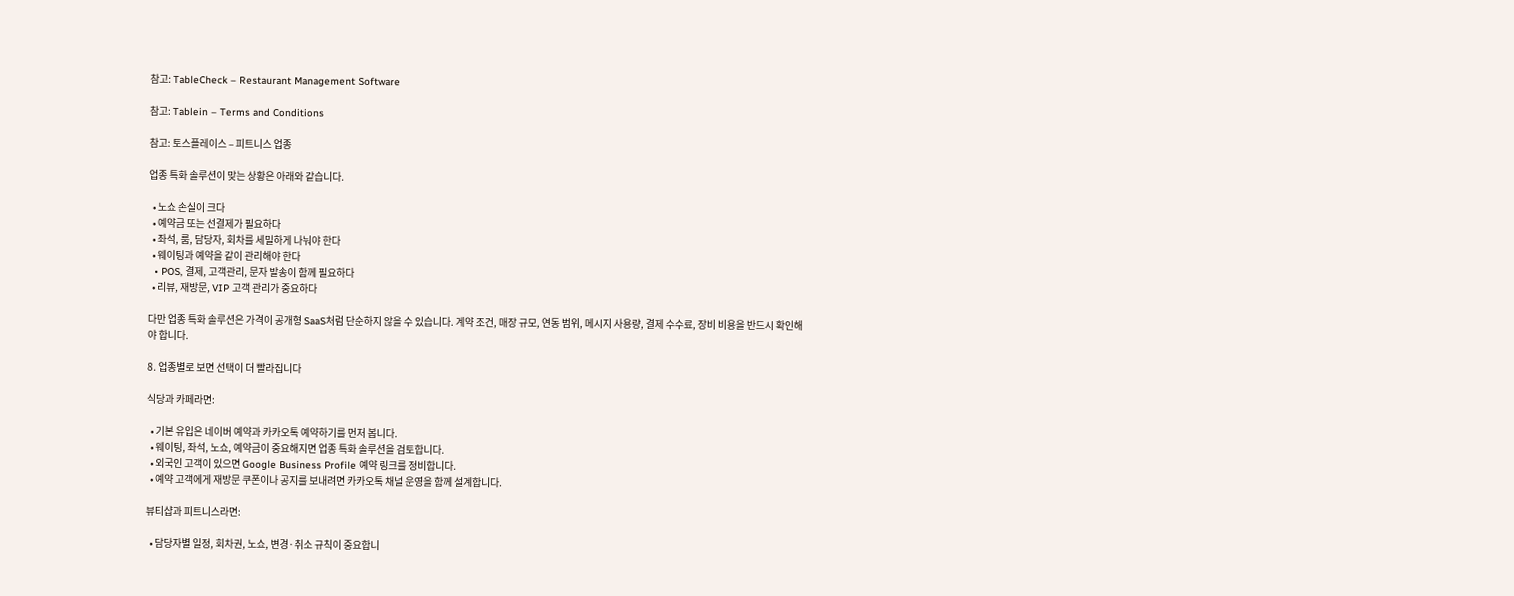참고: TableCheck – Restaurant Management Software

참고: Tablein – Terms and Conditions

참고: 토스플레이스 – 피트니스 업종

업종 특화 솔루션이 맞는 상황은 아래와 같습니다.

  • 노쇼 손실이 크다
  • 예약금 또는 선결제가 필요하다
  • 좌석, 룸, 담당자, 회차를 세밀하게 나눠야 한다
  • 웨이팅과 예약을 같이 관리해야 한다
  • POS, 결제, 고객관리, 문자 발송이 함께 필요하다
  • 리뷰, 재방문, VIP 고객 관리가 중요하다

다만 업종 특화 솔루션은 가격이 공개형 SaaS처럼 단순하지 않을 수 있습니다. 계약 조건, 매장 규모, 연동 범위, 메시지 사용량, 결제 수수료, 장비 비용을 반드시 확인해야 합니다.

8. 업종별로 보면 선택이 더 빨라집니다

식당과 카페라면:

  • 기본 유입은 네이버 예약과 카카오톡 예약하기를 먼저 봅니다.
  • 웨이팅, 좌석, 노쇼, 예약금이 중요해지면 업종 특화 솔루션을 검토합니다.
  • 외국인 고객이 있으면 Google Business Profile 예약 링크를 정비합니다.
  • 예약 고객에게 재방문 쿠폰이나 공지를 보내려면 카카오톡 채널 운영을 함께 설계합니다.

뷰티샵과 피트니스라면:

  • 담당자별 일정, 회차권, 노쇼, 변경·취소 규칙이 중요합니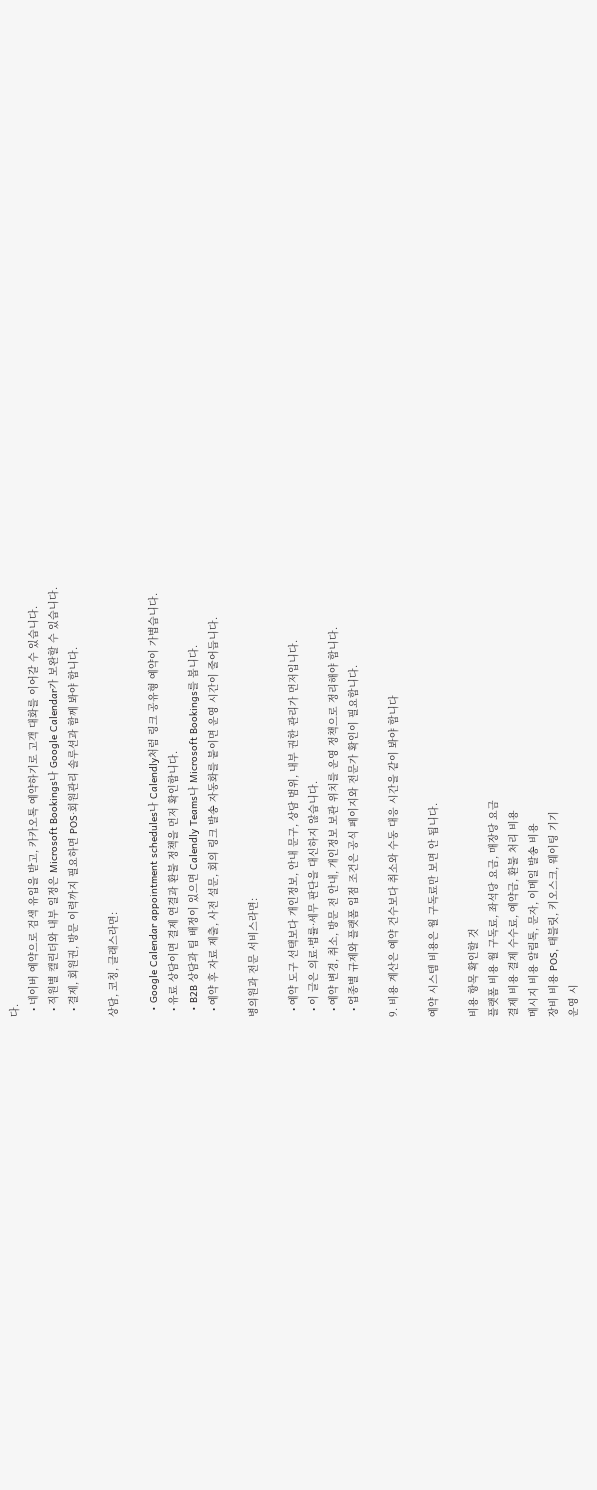다.
  • 네이버 예약으로 검색 유입을 받고, 카카오톡 예약하기로 고객 대화를 이어갈 수 있습니다.
  • 직원별 캘린더와 내부 일정은 Microsoft Bookings나 Google Calendar가 보완할 수 있습니다.
  • 결제, 회원권, 방문 이력까지 필요하면 POS·회원관리 솔루션과 함께 봐야 합니다.

상담, 코칭, 클래스라면:

  • Google Calendar appointment schedules나 Calendly처럼 링크 공유형 예약이 가볍습니다.
  • 유료 상담이면 결제 연결과 환불 정책을 먼저 확인합니다.
  • B2B 상담과 팀 배정이 있으면 Calendly Teams나 Microsoft Bookings를 봅니다.
  • 예약 후 자료 제출, 사전 설문, 회의 링크 발송 자동화를 붙이면 운영 시간이 줄어듭니다.

병의원과 전문 서비스라면:

  • 예약 도구 선택보다 개인정보, 안내 문구, 상담 범위, 내부 권한 관리가 먼저입니다.
  • 이 글은 의료·법률·세무 판단을 대신하지 않습니다.
  • 예약 변경, 취소, 방문 전 안내, 개인정보 보관 위치를 운영 정책으로 정리해야 합니다.
  • 업종별 규제와 플랫폼 입점 조건은 공식 페이지와 전문가 확인이 필요합니다.

9. 비용 계산은 예약 건수보다 취소와 수동 대응 시간을 같이 봐야 합니다

예약 시스템 비용은 월 구독료만 보면 안 됩니다.

비용 항목 확인할 것
플랫폼 비용 월 구독료, 좌석당 요금, 매장당 요금
결제 비용 결제 수수료, 예약금, 환불 처리 비용
메시지 비용 알림톡, 문자, 이메일 발송 비용
장비 비용 POS, 태블릿, 키오스크, 웨이팅 기기
운영 시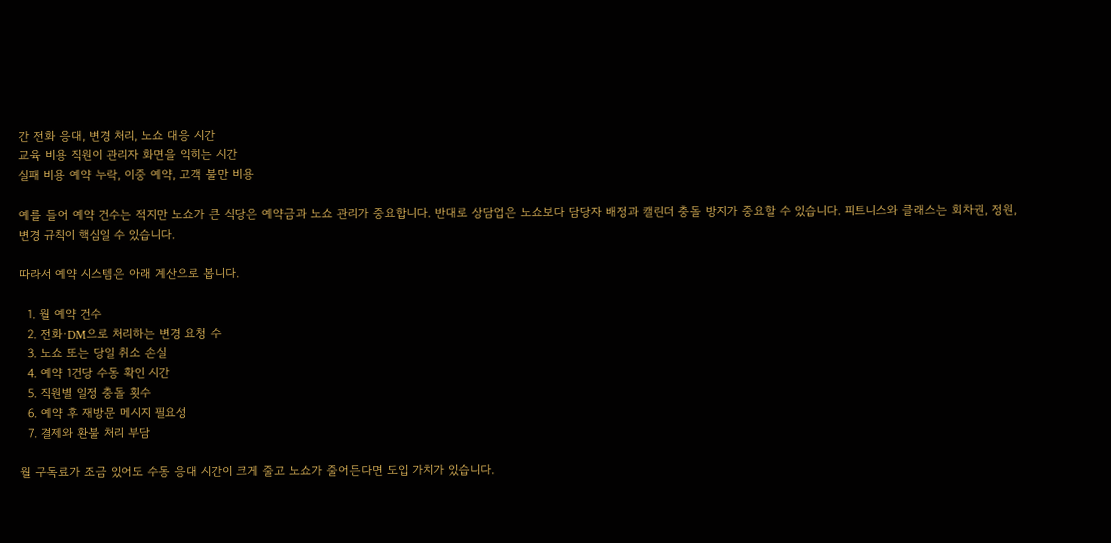간 전화 응대, 변경 처리, 노쇼 대응 시간
교육 비용 직원이 관리자 화면을 익히는 시간
실패 비용 예약 누락, 이중 예약, 고객 불만 비용

예를 들어 예약 건수는 적지만 노쇼가 큰 식당은 예약금과 노쇼 관리가 중요합니다. 반대로 상담업은 노쇼보다 담당자 배정과 캘린더 충돌 방지가 중요할 수 있습니다. 피트니스와 클래스는 회차권, 정원, 변경 규칙이 핵심일 수 있습니다.

따라서 예약 시스템은 아래 계산으로 봅니다.

  1. 월 예약 건수
  2. 전화·DM으로 처리하는 변경 요청 수
  3. 노쇼 또는 당일 취소 손실
  4. 예약 1건당 수동 확인 시간
  5. 직원별 일정 충돌 횟수
  6. 예약 후 재방문 메시지 필요성
  7. 결제와 환불 처리 부담

월 구독료가 조금 있어도 수동 응대 시간이 크게 줄고 노쇼가 줄어든다면 도입 가치가 있습니다.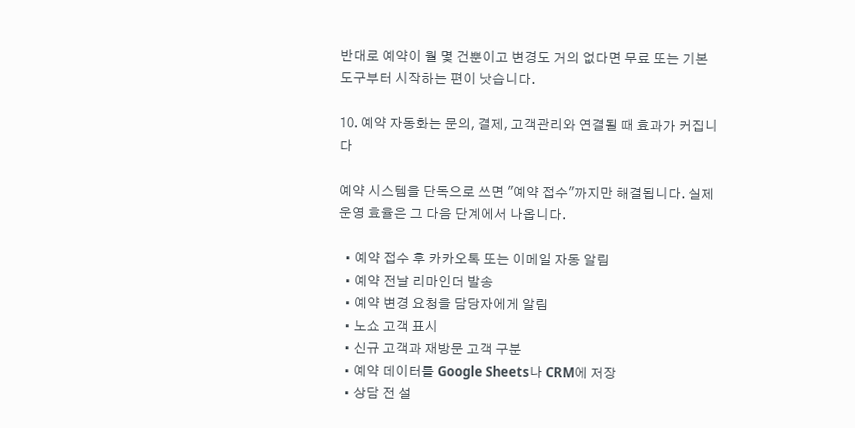반대로 예약이 월 몇 건뿐이고 변경도 거의 없다면 무료 또는 기본 도구부터 시작하는 편이 낫습니다.

10. 예약 자동화는 문의, 결제, 고객관리와 연결될 때 효과가 커집니다

예약 시스템을 단독으로 쓰면 "예약 접수"까지만 해결됩니다. 실제 운영 효율은 그 다음 단계에서 나옵니다.

  • 예약 접수 후 카카오톡 또는 이메일 자동 알림
  • 예약 전날 리마인더 발송
  • 예약 변경 요청을 담당자에게 알림
  • 노쇼 고객 표시
  • 신규 고객과 재방문 고객 구분
  • 예약 데이터를 Google Sheets나 CRM에 저장
  • 상담 전 설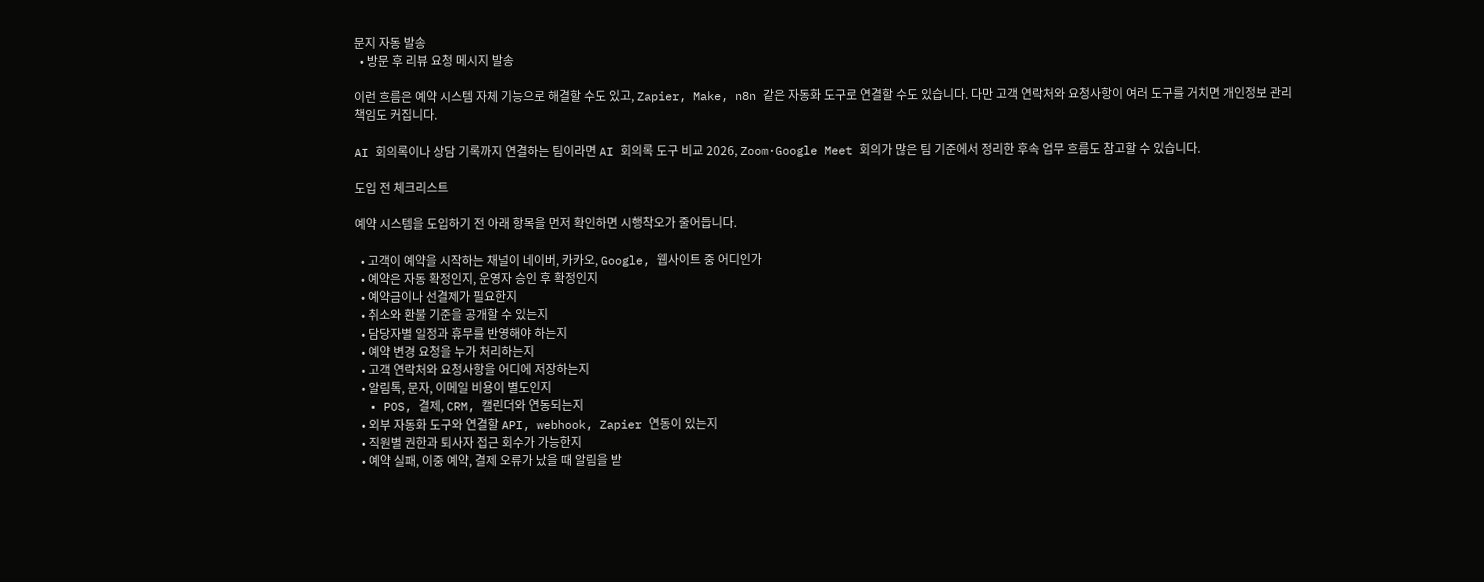문지 자동 발송
  • 방문 후 리뷰 요청 메시지 발송

이런 흐름은 예약 시스템 자체 기능으로 해결할 수도 있고, Zapier, Make, n8n 같은 자동화 도구로 연결할 수도 있습니다. 다만 고객 연락처와 요청사항이 여러 도구를 거치면 개인정보 관리 책임도 커집니다.

AI 회의록이나 상담 기록까지 연결하는 팀이라면 AI 회의록 도구 비교 2026, Zoom·Google Meet 회의가 많은 팀 기준에서 정리한 후속 업무 흐름도 참고할 수 있습니다.

도입 전 체크리스트

예약 시스템을 도입하기 전 아래 항목을 먼저 확인하면 시행착오가 줄어듭니다.

  • 고객이 예약을 시작하는 채널이 네이버, 카카오, Google, 웹사이트 중 어디인가
  • 예약은 자동 확정인지, 운영자 승인 후 확정인지
  • 예약금이나 선결제가 필요한지
  • 취소와 환불 기준을 공개할 수 있는지
  • 담당자별 일정과 휴무를 반영해야 하는지
  • 예약 변경 요청을 누가 처리하는지
  • 고객 연락처와 요청사항을 어디에 저장하는지
  • 알림톡, 문자, 이메일 비용이 별도인지
  • POS, 결제, CRM, 캘린더와 연동되는지
  • 외부 자동화 도구와 연결할 API, webhook, Zapier 연동이 있는지
  • 직원별 권한과 퇴사자 접근 회수가 가능한지
  • 예약 실패, 이중 예약, 결제 오류가 났을 때 알림을 받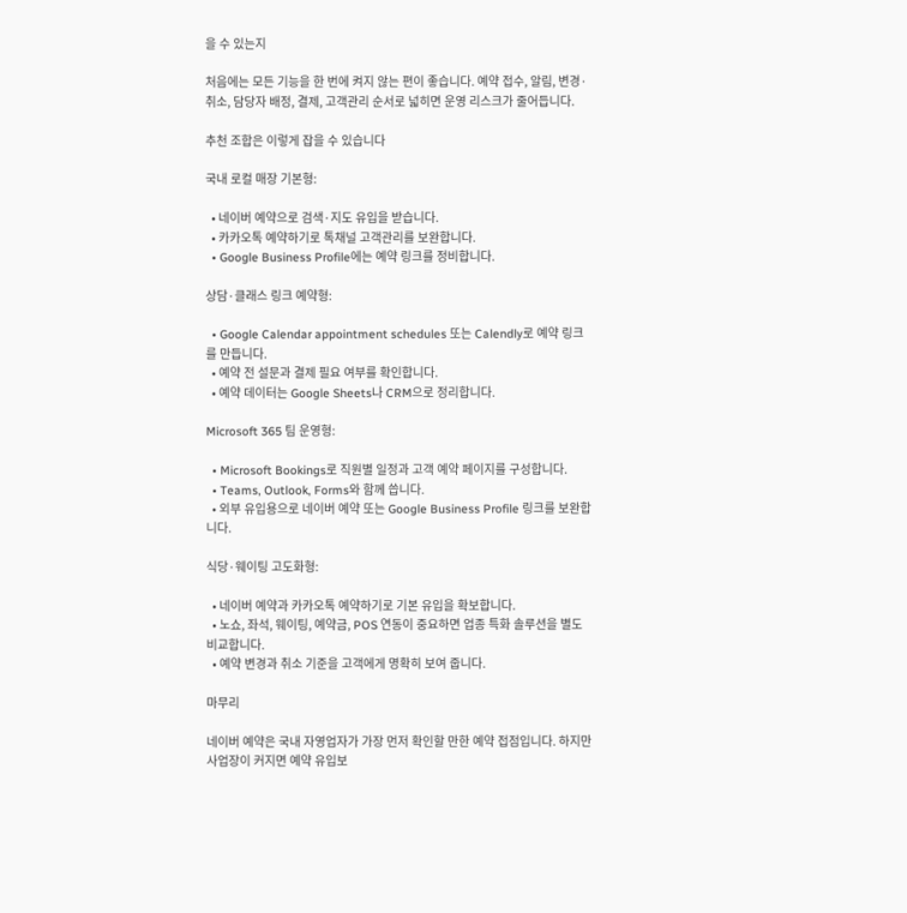을 수 있는지

처음에는 모든 기능을 한 번에 켜지 않는 편이 좋습니다. 예약 접수, 알림, 변경·취소, 담당자 배정, 결제, 고객관리 순서로 넓히면 운영 리스크가 줄어듭니다.

추천 조합은 이렇게 잡을 수 있습니다

국내 로컬 매장 기본형:

  • 네이버 예약으로 검색·지도 유입을 받습니다.
  • 카카오톡 예약하기로 톡채널 고객관리를 보완합니다.
  • Google Business Profile에는 예약 링크를 정비합니다.

상담·클래스 링크 예약형:

  • Google Calendar appointment schedules 또는 Calendly로 예약 링크를 만듭니다.
  • 예약 전 설문과 결제 필요 여부를 확인합니다.
  • 예약 데이터는 Google Sheets나 CRM으로 정리합니다.

Microsoft 365 팀 운영형:

  • Microsoft Bookings로 직원별 일정과 고객 예약 페이지를 구성합니다.
  • Teams, Outlook, Forms와 함께 씁니다.
  • 외부 유입용으로 네이버 예약 또는 Google Business Profile 링크를 보완합니다.

식당·웨이팅 고도화형:

  • 네이버 예약과 카카오톡 예약하기로 기본 유입을 확보합니다.
  • 노쇼, 좌석, 웨이팅, 예약금, POS 연동이 중요하면 업종 특화 솔루션을 별도 비교합니다.
  • 예약 변경과 취소 기준을 고객에게 명확히 보여 줍니다.

마무리

네이버 예약은 국내 자영업자가 가장 먼저 확인할 만한 예약 접점입니다. 하지만 사업장이 커지면 예약 유입보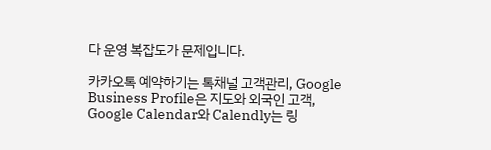다 운영 복잡도가 문제입니다.

카카오톡 예약하기는 톡채널 고객관리, Google Business Profile은 지도와 외국인 고객, Google Calendar와 Calendly는 링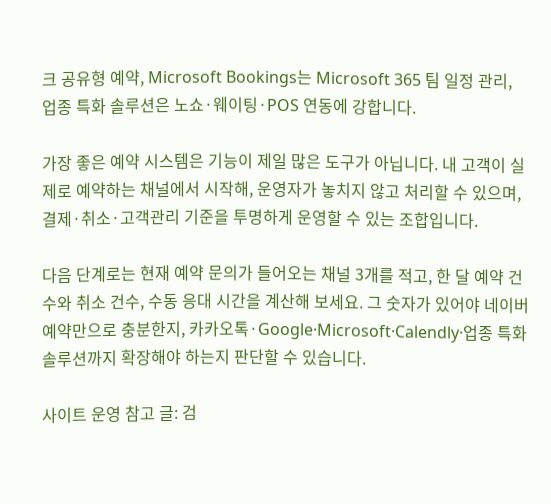크 공유형 예약, Microsoft Bookings는 Microsoft 365 팀 일정 관리, 업종 특화 솔루션은 노쇼·웨이팅·POS 연동에 강합니다.

가장 좋은 예약 시스템은 기능이 제일 많은 도구가 아닙니다. 내 고객이 실제로 예약하는 채널에서 시작해, 운영자가 놓치지 않고 처리할 수 있으며, 결제·취소·고객관리 기준을 투명하게 운영할 수 있는 조합입니다.

다음 단계로는 현재 예약 문의가 들어오는 채널 3개를 적고, 한 달 예약 건수와 취소 건수, 수동 응대 시간을 계산해 보세요. 그 숫자가 있어야 네이버 예약만으로 충분한지, 카카오톡·Google·Microsoft·Calendly·업종 특화 솔루션까지 확장해야 하는지 판단할 수 있습니다.

사이트 운영 참고 글: 검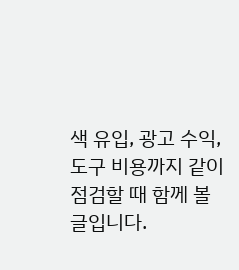색 유입, 광고 수익, 도구 비용까지 같이 점검할 때 함께 볼 글입니다.